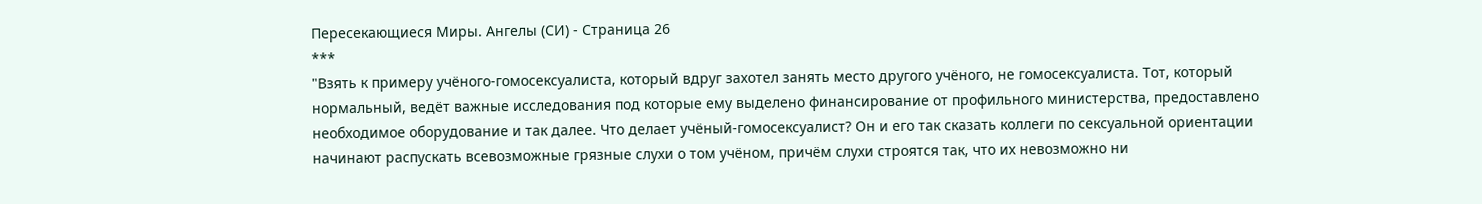Пересекающиеся Миры. Ангелы (СИ) - Страница 26
***
"Взять к примеру учёного-гомосексуалиста, который вдруг захотел занять место другого учёного, не гомосексуалиста. Тот, который нормальный, ведёт важные исследования под которые ему выделено финансирование от профильного министерства, предоставлено необходимое оборудование и так далее. Что делает учёный-гомосексуалист? Он и его так сказать коллеги по сексуальной ориентации начинают распускать всевозможные грязные слухи о том учёном, причём слухи строятся так, что их невозможно ни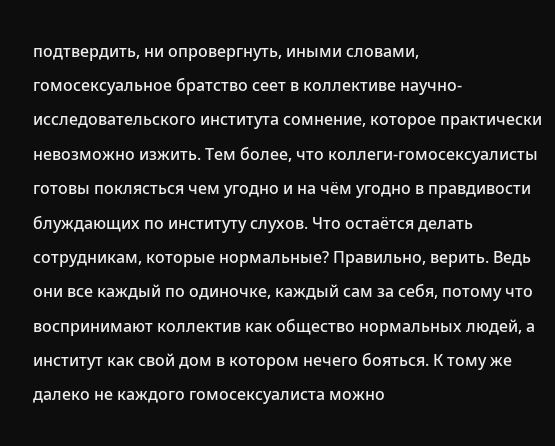подтвердить, ни опровергнуть, иными словами, гомосексуальное братство сеет в коллективе научно-исследовательского института сомнение, которое практически невозможно изжить. Тем более, что коллеги-гомосексуалисты готовы поклясться чем угодно и на чём угодно в правдивости блуждающих по институту слухов. Что остаётся делать сотрудникам, которые нормальные? Правильно, верить. Ведь они все каждый по одиночке, каждый сам за себя, потому что воспринимают коллектив как общество нормальных людей, а институт как свой дом в котором нечего бояться. К тому же далеко не каждого гомосексуалиста можно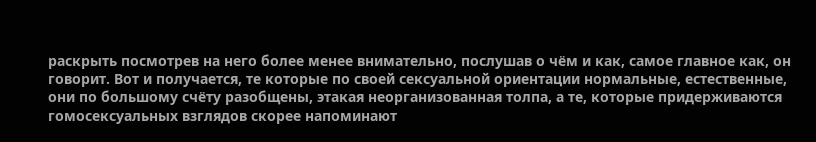раскрыть посмотрев на него более менее внимательно, послушав о чём и как, самое главное как, он говорит. Вот и получается, те которые по своей сексуальной ориентации нормальные, естественные, они по большому счёту разобщены, этакая неорганизованная толпа, а те, которые придерживаются гомосексуальных взглядов скорее напоминают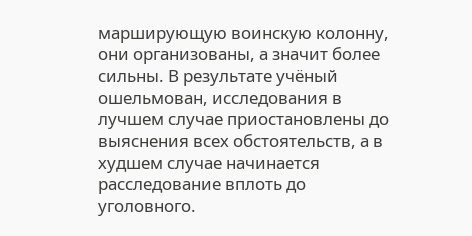марширующую воинскую колонну, они организованы, а значит более сильны. В результате учёный ошельмован, исследования в лучшем случае приостановлены до выяснения всех обстоятельств, а в худшем случае начинается расследование вплоть до уголовного.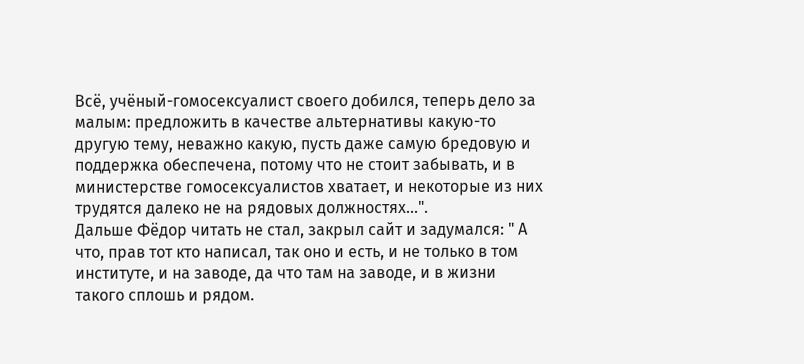Всё, учёный-гомосексуалист своего добился, теперь дело за малым: предложить в качестве альтернативы какую-то другую тему, неважно какую, пусть даже самую бредовую и поддержка обеспечена, потому что не стоит забывать, и в министерстве гомосексуалистов хватает, и некоторые из них трудятся далеко не на рядовых должностях...".
Дальше Фёдор читать не стал, закрыл сайт и задумался: " А что, прав тот кто написал, так оно и есть, и не только в том институте, и на заводе, да что там на заводе, и в жизни такого сплошь и рядом.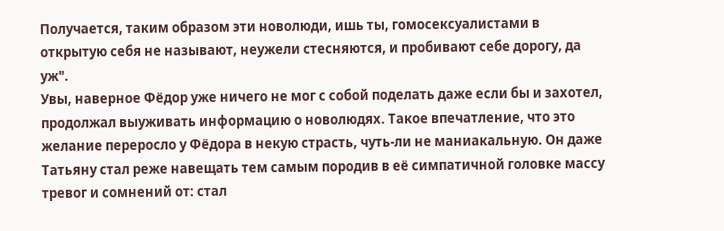Получается, таким образом эти новолюди, ишь ты, гомосексуалистами в открытую себя не называют, неужели стесняются, и пробивают себе дорогу, да уж".
Увы, наверное Фёдор уже ничего не мог с собой поделать даже если бы и захотел, продолжал выуживать информацию о новолюдях. Такое впечатление, что это желание переросло у Фёдора в некую страсть, чуть-ли не маниакальную. Он даже Татьяну стал реже навещать тем самым породив в её симпатичной головке массу тревог и сомнений от: стал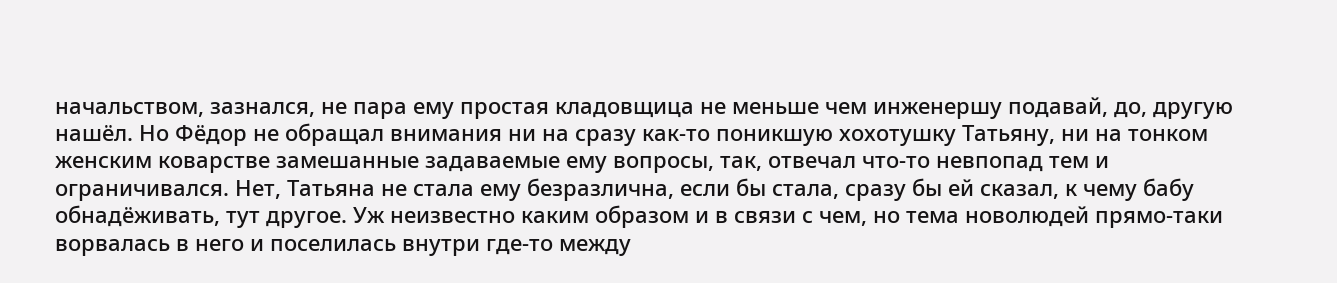начальством, зазнался, не пара ему простая кладовщица не меньше чем инженершу подавай, до, другую нашёл. Но Фёдор не обращал внимания ни на сразу как-то поникшую хохотушку Татьяну, ни на тонком женским коварстве замешанные задаваемые ему вопросы, так, отвечал что-то невпопад тем и ограничивался. Нет, Татьяна не стала ему безразлична, если бы стала, сразу бы ей сказал, к чему бабу обнадёживать, тут другое. Уж неизвестно каким образом и в связи с чем, но тема новолюдей прямо-таки ворвалась в него и поселилась внутри где-то между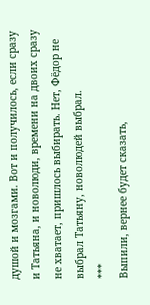душой и мозгами. Вот и получилось, если сразу и Татьяна, и новолюди, времени на двоих сразу не хватает, пришлось выбирать. Нет, Фёдор не выбрал Татьяну, новолюдей выбрал.
***
Выпили, вернее будет сказать,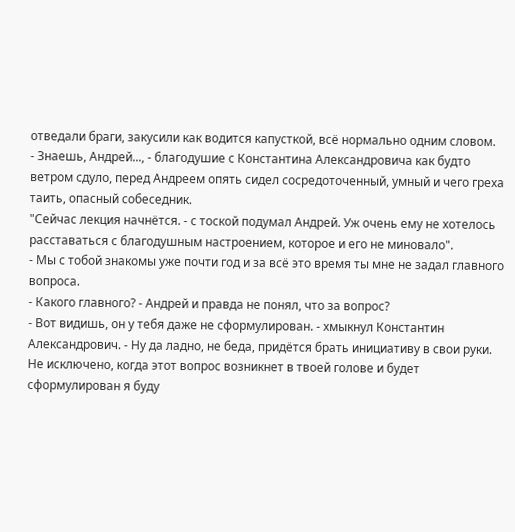отведали браги, закусили как водится капусткой, всё нормально одним словом.
- Знаешь, Андрей..., - благодушие с Константина Александровича как будто ветром сдуло, перед Андреем опять сидел сосредоточенный, умный и чего греха таить, опасный собеседник.
"Сейчас лекция начнётся. - с тоской подумал Андрей. Уж очень ему не хотелось расставаться с благодушным настроением, которое и его не миновало".
- Мы с тобой знакомы уже почти год и за всё это время ты мне не задал главного вопроса.
- Какого главного? - Андрей и правда не понял, что за вопрос?
- Вот видишь, он у тебя даже не сформулирован. - хмыкнул Константин Александрович. - Ну да ладно, не беда, придётся брать инициативу в свои руки. Не исключено, когда этот вопрос возникнет в твоей голове и будет сформулирован я буду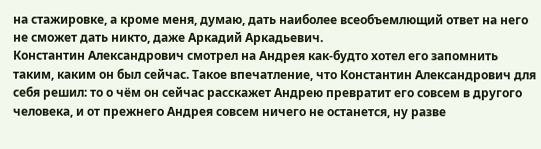на стажировке, а кроме меня, думаю, дать наиболее всеобъемлющий ответ на него не сможет дать никто, даже Аркадий Аркадьевич.
Константин Александрович смотрел на Андрея как-будто хотел его запомнить таким, каким он был сейчас. Такое впечатление, что Константин Александрович для себя решил: то о чём он сейчас расскажет Андрею превратит его совсем в другого человека, и от прежнего Андрея совсем ничего не останется, ну разве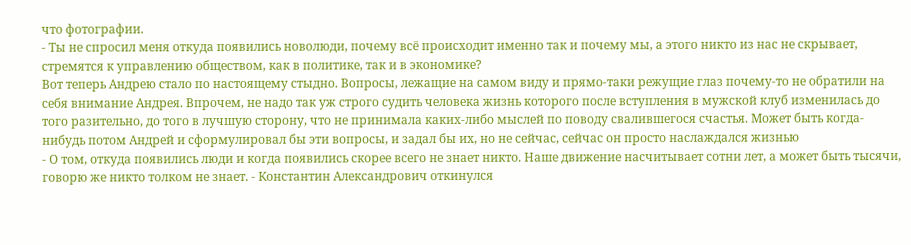что фотографии.
- Ты не спросил меня откуда появились новолюди, почему всё происходит именно так и почему мы, а этого никто из нас не скрывает, стремятся к управлению обществом, как в политике, так и в экономике?
Вот теперь Андрею стало по настоящему стыдно. Вопросы, лежащие на самом виду и прямо-таки режущие глаз почему-то не обратили на себя внимание Андрея. Впрочем, не надо так уж строго судить человека жизнь которого после вступления в мужской клуб изменилась до того разительно, до того в лучшую сторону, что не принимала каких-либо мыслей по поводу свалившегося счастья. Может быть когда-нибудь потом Андрей и сформулировал бы эти вопросы, и задал бы их, но не сейчас, сейчас он просто наслаждался жизнью
- О том, откуда появились люди и когда появились скорее всего не знает никто. Наше движение насчитывает сотни лет, а может быть тысячи, говорю же никто толком не знает. - Константин Александрович откинулся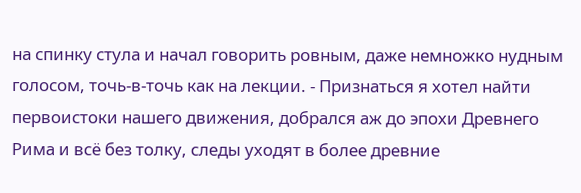на спинку стула и начал говорить ровным, даже немножко нудным голосом, точь-в-точь как на лекции. - Признаться я хотел найти первоистоки нашего движения, добрался аж до эпохи Древнего Рима и всё без толку, следы уходят в более древние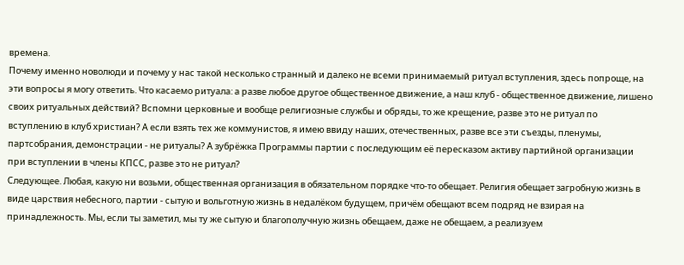времена.
Почему именно новолюди и почему у нас такой несколько странный и далеко не всеми принимаемый ритуал вступления, здесь попроще, на эти вопросы я могу ответить. Что касаемо ритуала: а разве любое другое общественное движение, а наш клуб - общественное движение, лишено своих ритуальных действий? Вспомни церковные и вообще религиозные службы и обряды, то же крещение, разве это не ритуал по вступлению в клуб христиан? А если взять тех же коммунистов, я имею ввиду наших, отечественных, разве все эти съезды, пленумы, партсобрания, демонстрации - не ритуалы? А зубрёжка Программы партии с последующим её пересказом активу партийной организации при вступлении в члены КПСС, разве это не ритуал?
Следующее. Любая, какую ни возьми, общественная организация в обязательном порядке что-то обещает. Религия обещает загробную жизнь в виде царствия небесного, партии - сытую и вольготную жизнь в недалёком будущем, причём обещают всем подряд не взирая на принадлежность. Мы, если ты заметил, мы ту же сытую и благополучную жизнь обещаем, даже не обещаем, а реализуем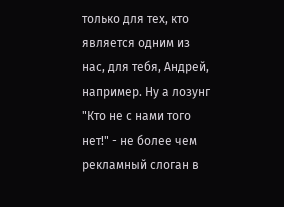только для тех, кто является одним из нас, для тебя, Андрей, например. Ну а лозунг "Кто не с нами того нет!" - не более чем рекламный слоган в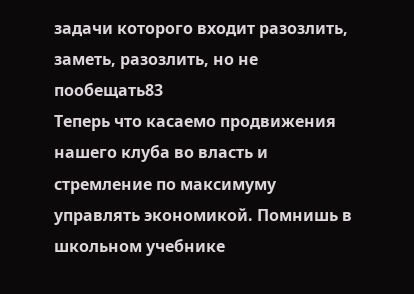задачи которого входит разозлить, заметь, разозлить, но не пообещать83
Теперь что касаемо продвижения нашего клуба во власть и стремление по максимуму управлять экономикой. Помнишь в школьном учебнике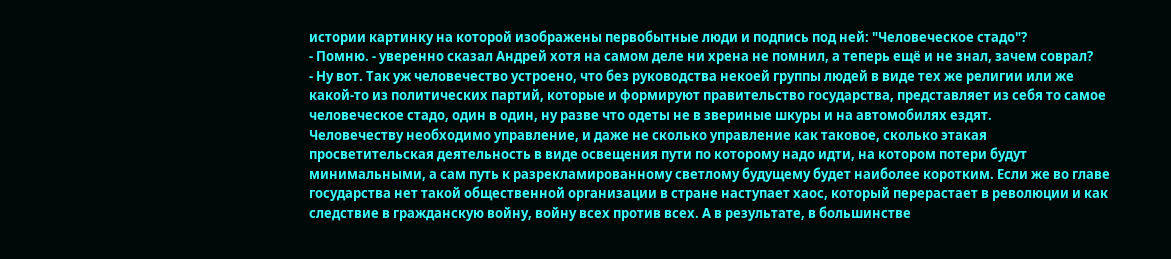истории картинку на которой изображены первобытные люди и подпись под ней: "Человеческое стадо"?
- Помню. - уверенно сказал Андрей хотя на самом деле ни хрена не помнил, а теперь ещё и не знал, зачем соврал?
- Ну вот. Так уж человечество устроено, что без руководства некоей группы людей в виде тех же религии или же какой-то из политических партий, которые и формируют правительство государства, представляет из себя то самое человеческое стадо, один в один, ну разве что одеты не в звериные шкуры и на автомобилях ездят.
Человечеству необходимо управление, и даже не сколько управление как таковое, сколько этакая просветительская деятельность в виде освещения пути по которому надо идти, на котором потери будут минимальными, а сам путь к разрекламированному светлому будущему будет наиболее коротким. Если же во главе государства нет такой общественной организации в стране наступает хаос, который перерастает в революции и как следствие в гражданскую войну, войну всех против всех. А в результате, в большинстве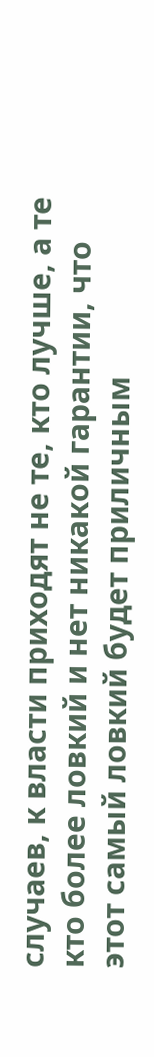случаев, к власти приходят не те, кто лучше, а те кто более ловкий и нет никакой гарантии, что этот самый ловкий будет приличным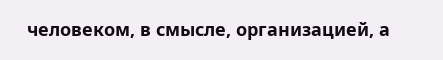человеком, в смысле, организацией, а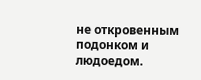не откровенным подонком и людоедом.